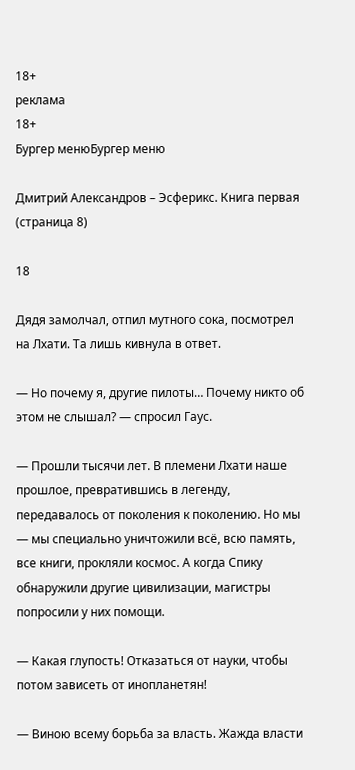18+
реклама
18+
Бургер менюБургер меню

Дмитрий Александров – Эсферикс. Книга первая (страница 8)

18

Дядя замолчал, отпил мутного сока, посмотрел на Лхати. Та лишь кивнула в ответ.

— Но почему я, другие пилоты… Почему никто об этом не слышал? — спросил Гаус.

— Прошли тысячи лет. В племени Лхати наше прошлое, превратившись в легенду, передавалось от поколения к поколению. Но мы — мы специально уничтожили всё, всю память, все книги, прокляли космос. А когда Спику обнаружили другие цивилизации, магистры попросили у них помощи.

— Какая глупость! Отказаться от науки, чтобы потом зависеть от инопланетян!

— Виною всему борьба за власть. Жажда власти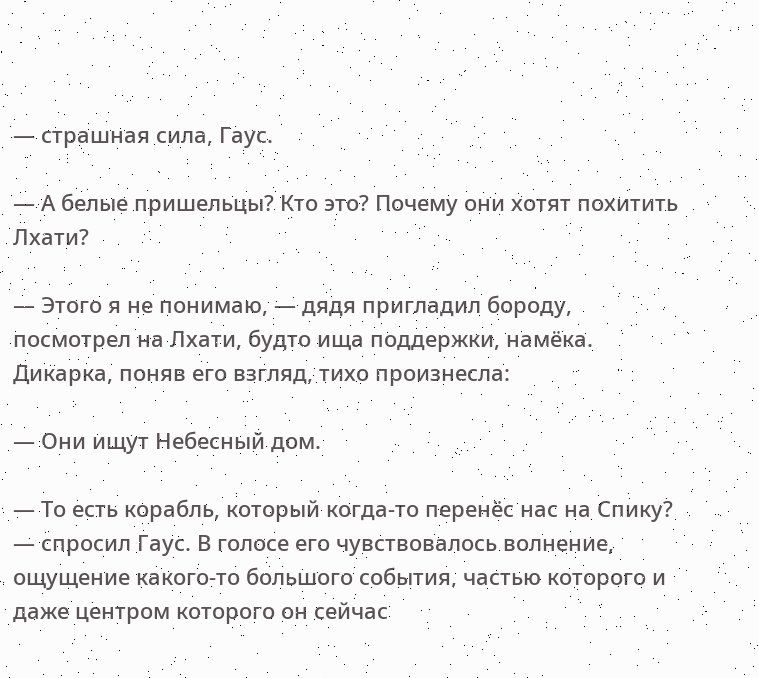— страшная сила, Гаус.

— А белые пришельцы? Кто это? Почему они хотят похитить Лхати?

— Этого я не понимаю, — дядя пригладил бороду, посмотрел на Лхати, будто ища поддержки, намёка. Дикарка, поняв его взгляд, тихо произнесла:

— Они ищут Небесный дом.

— То есть корабль, который когда-то перенёс нас на Спику? — спросил Гаус. В голосе его чувствовалось волнение, ощущение какого-то большого события, частью которого и даже центром которого он сейчас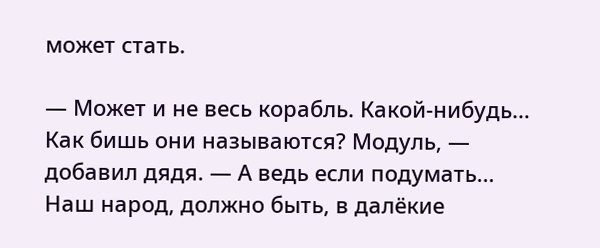может стать.

— Может и не весь корабль. Какой-нибудь… Как бишь они называются? Модуль, — добавил дядя. — А ведь если подумать… Наш народ, должно быть, в далёкие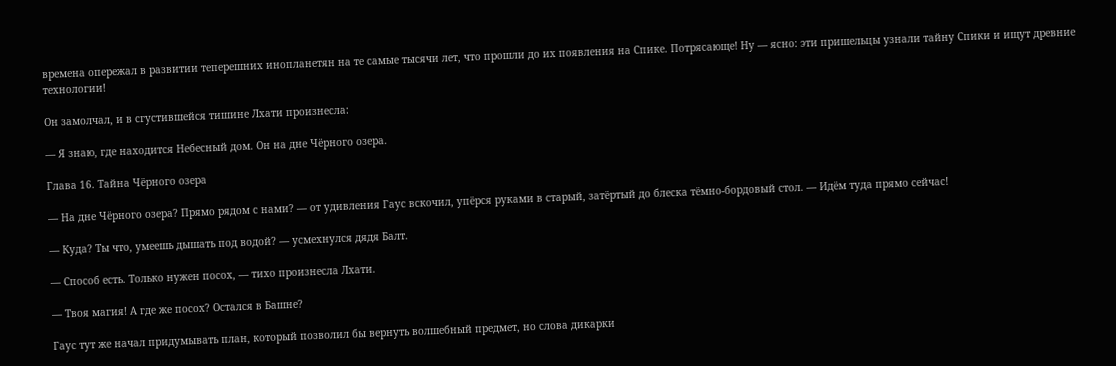времена опережал в развитии теперешних инопланетян на те самые тысячи лет, что прошли до их появления на Спике. Потрясающе! Ну — ясно: эти пришельцы узнали тайну Спики и ищут древние технологии!

Он замолчал, и в сгустившейся тишине Лхати произнесла:

— Я знаю, где находится Небесный дом. Он на дне Чёрного озера.

Глава 16. Тайна Чёрного озера

— На дне Чёрного озера? Прямо рядом с нами? — от удивления Гаус вскочил, упёрся руками в старый, затёртый до блеска тёмно-бордовый стол. — Идём туда прямо сейчас!

— Куда? Ты что, умеешь дышать под водой? — усмехнулся дядя Балт.

— Способ есть. Только нужен посох, — тихо произнесла Лхати.

— Твоя магия! А где же посох? Остался в Башне?

Гаус тут же начал придумывать план, который позволил бы вернуть волшебный предмет, но слова дикарки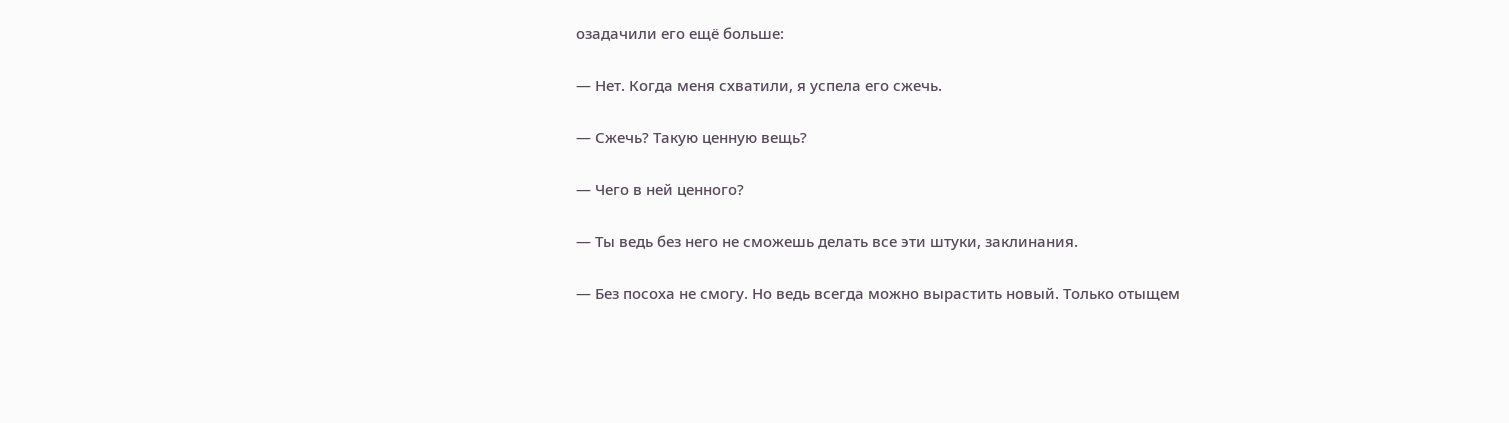озадачили его ещё больше:

— Нет. Когда меня схватили, я успела его сжечь.

— Сжечь? Такую ценную вещь?

— Чего в ней ценного?

— Ты ведь без него не сможешь делать все эти штуки, заклинания.

— Без посоха не смогу. Но ведь всегда можно вырастить новый. Только отыщем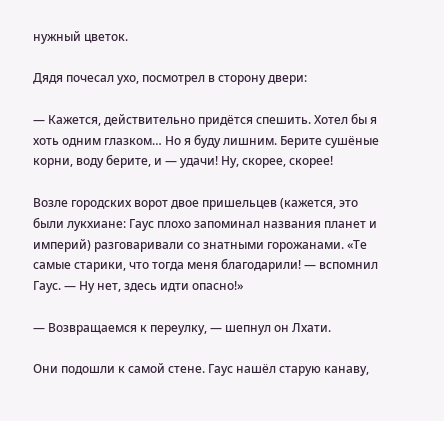нужный цветок.

Дядя почесал ухо, посмотрел в сторону двери:

— Кажется, действительно придётся спешить. Хотел бы я хоть одним глазком… Но я буду лишним. Берите сушёные корни, воду берите, и — удачи! Ну, скорее, скорее!

Возле городских ворот двое пришельцев (кажется, это были лукхиане: Гаус плохо запоминал названия планет и империй) разговаривали со знатными горожанами. «Те самые старики, что тогда меня благодарили! — вспомнил Гаус. — Ну нет, здесь идти опасно!»

— Возвращаемся к переулку, — шепнул он Лхати.

Они подошли к самой стене. Гаус нашёл старую канаву,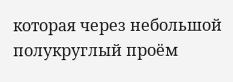которая через небольшой полукруглый проём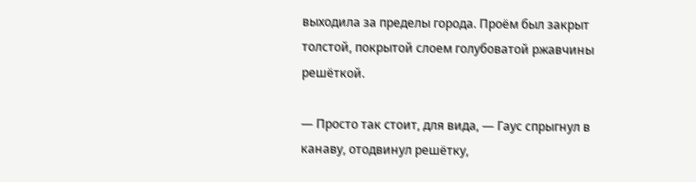выходила за пределы города. Проём был закрыт толстой, покрытой слоем голубоватой ржавчины решёткой.

— Просто так стоит, для вида, — Гаус спрыгнул в канаву, отодвинул решётку,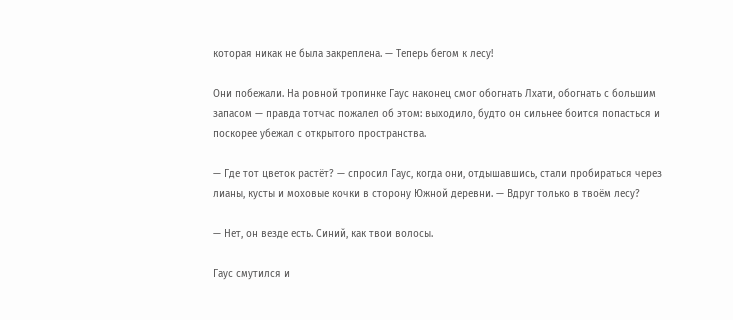которая никак не была закреплена. — Теперь бегом к лесу!

Они побежали. На ровной тропинке Гаус наконец смог обогнать Лхати, обогнать с большим запасом — правда тотчас пожалел об этом: выходило, будто он сильнее боится попасться и поскорее убежал с открытого пространства.

— Где тот цветок растёт? — спросил Гаус, когда они, отдышавшись, стали пробираться через лианы, кусты и моховые кочки в сторону Южной деревни. — Вдруг только в твоём лесу?

— Нет, он везде есть. Синий, как твои волосы.

Гаус смутился и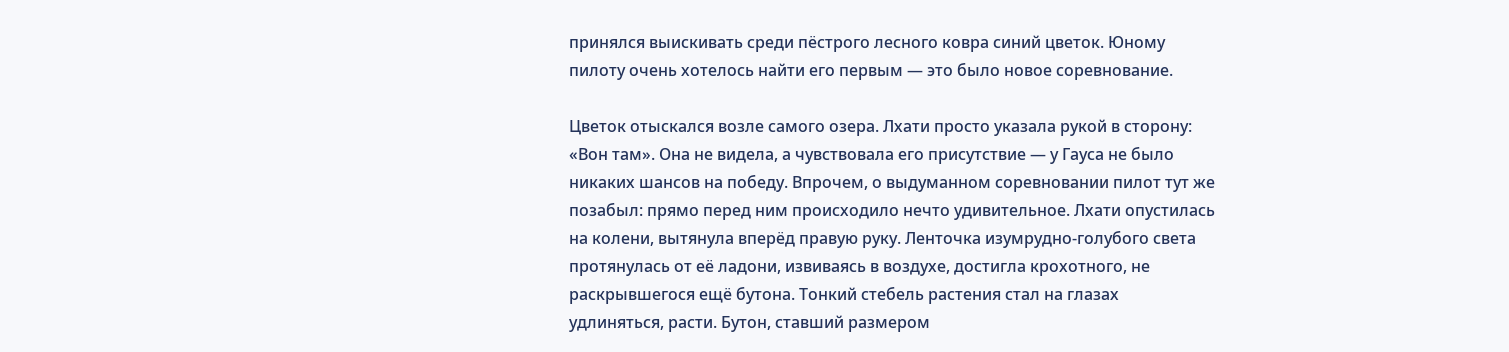принялся выискивать среди пёстрого лесного ковра синий цветок. Юному пилоту очень хотелось найти его первым — это было новое соревнование.

Цветок отыскался возле самого озера. Лхати просто указала рукой в сторону: «Вон там». Она не видела, а чувствовала его присутствие — у Гауса не было никаких шансов на победу. Впрочем, о выдуманном соревновании пилот тут же позабыл: прямо перед ним происходило нечто удивительное. Лхати опустилась на колени, вытянула вперёд правую руку. Ленточка изумрудно-голубого света протянулась от её ладони, извиваясь в воздухе, достигла крохотного, не раскрывшегося ещё бутона. Тонкий стебель растения стал на глазах удлиняться, расти. Бутон, ставший размером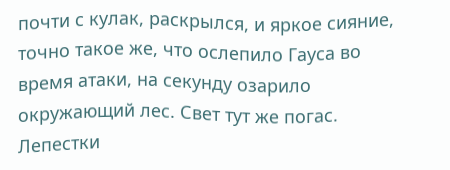почти с кулак, раскрылся, и яркое сияние, точно такое же, что ослепило Гауса во время атаки, на секунду озарило окружающий лес. Свет тут же погас. Лепестки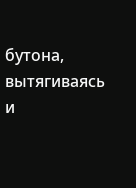бутона, вытягиваясь и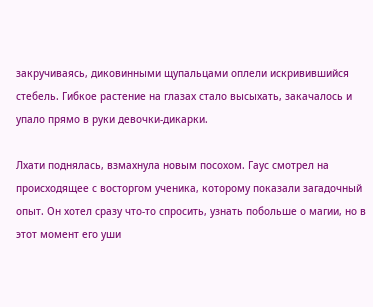закручиваясь, диковинными щупальцами оплели искривившийся стебель. Гибкое растение на глазах стало высыхать, закачалось и упало прямо в руки девочки-дикарки.

Лхати поднялась, взмахнула новым посохом. Гаус смотрел на происходящее с восторгом ученика, которому показали загадочный опыт. Он хотел сразу что-то спросить, узнать побольше о магии, но в этот момент его уши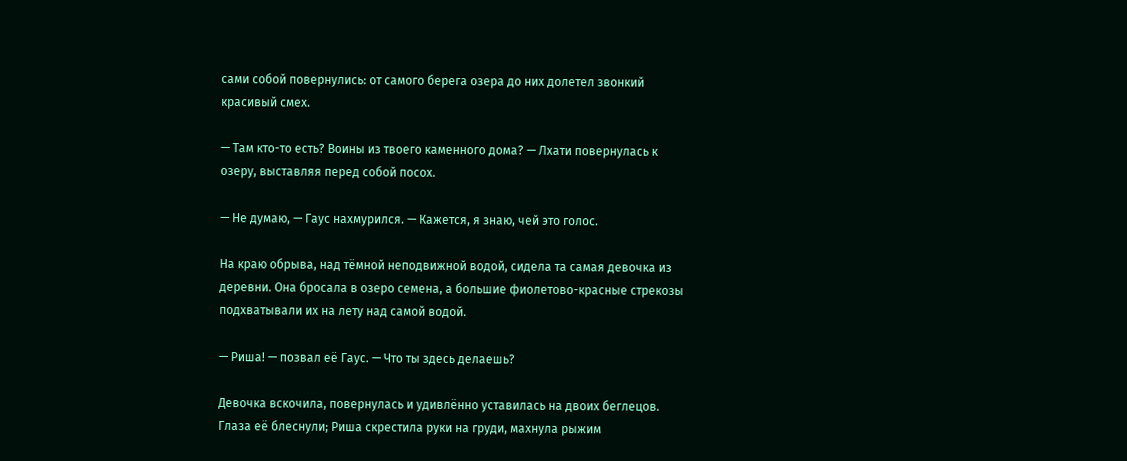сами собой повернулись: от самого берега озера до них долетел звонкий красивый смех.

— Там кто-то есть? Воины из твоего каменного дома? — Лхати повернулась к озеру, выставляя перед собой посох.

— Не думаю, — Гаус нахмурился. — Кажется, я знаю, чей это голос.

На краю обрыва, над тёмной неподвижной водой, сидела та самая девочка из деревни. Она бросала в озеро семена, а большие фиолетово-красные стрекозы подхватывали их на лету над самой водой.

— Риша! — позвал её Гаус. — Что ты здесь делаешь?

Девочка вскочила, повернулась и удивлённо уставилась на двоих беглецов. Глаза её блеснули; Риша скрестила руки на груди, махнула рыжим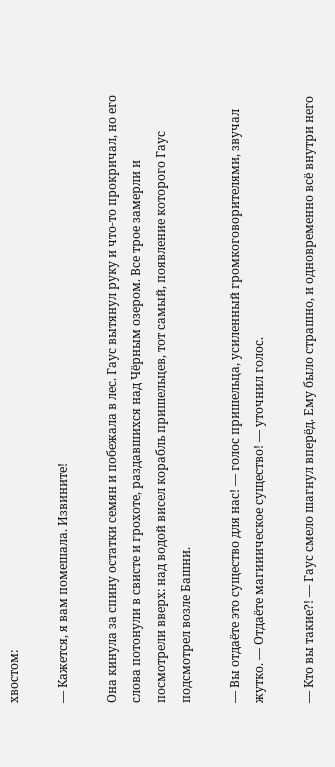хвостом:

— Кажется, я вам помешала. Извините!

Она кинула за спину остатки семян и побежала в лес. Гаус вытянул руку и что-то прокричал, но его слова потонули в свисте и грохоте, раздавшихся над Чёрным озером. Все трое замерли и посмотрели вверх: над водой висел корабль пришельцев, тот самый, появление которого Гаус подсмотрел возле Башни.

— Вы отдаёте это существо для нас! — голос пришельца, усиленный громкоговорителями, звучал жутко. — Отдаёте магииическое существо! — уточнил голос.

— Кто вы такие?! — Гаус смело шагнул вперёд. Ему было страшно, и одновременно всё внутри него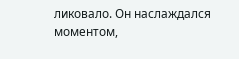ликовало. Он наслаждался моментом,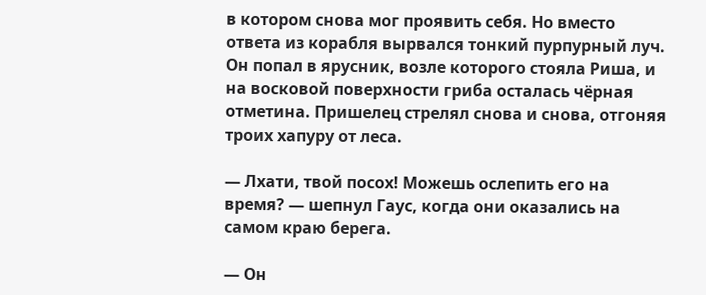в котором снова мог проявить себя. Но вместо ответа из корабля вырвался тонкий пурпурный луч. Он попал в ярусник, возле которого стояла Риша, и на восковой поверхности гриба осталась чёрная отметина. Пришелец стрелял снова и снова, отгоняя троих хапуру от леса.

— Лхати, твой посох! Можешь ослепить его на время? — шепнул Гаус, когда они оказались на самом краю берега.

— Он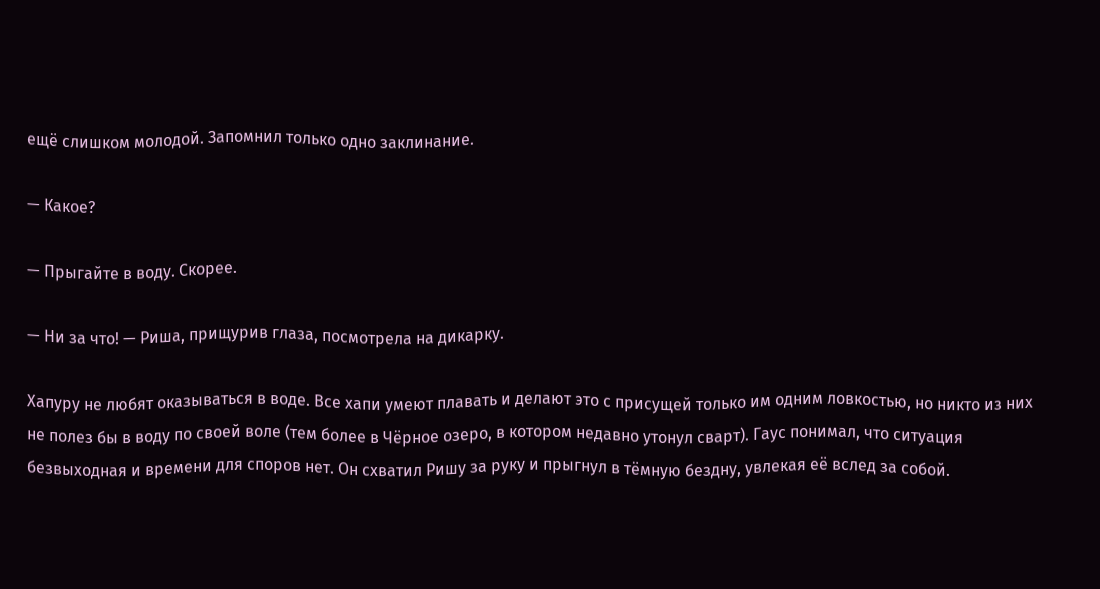ещё слишком молодой. Запомнил только одно заклинание.

— Какое?

— Прыгайте в воду. Скорее.

— Ни за что! — Риша, прищурив глаза, посмотрела на дикарку.

Хапуру не любят оказываться в воде. Все хапи умеют плавать и делают это с присущей только им одним ловкостью, но никто из них не полез бы в воду по своей воле (тем более в Чёрное озеро, в котором недавно утонул сварт). Гаус понимал, что ситуация безвыходная и времени для споров нет. Он схватил Ришу за руку и прыгнул в тёмную бездну, увлекая её вслед за собой.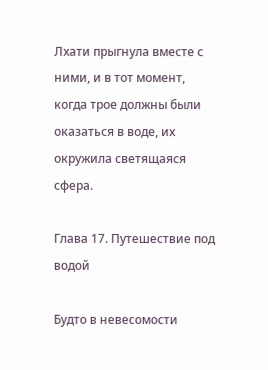Лхати прыгнула вместе с ними, и в тот момент, когда трое должны были оказаться в воде, их окружила светящаяся сфера.

Глава 17. Путешествие под водой

Будто в невесомости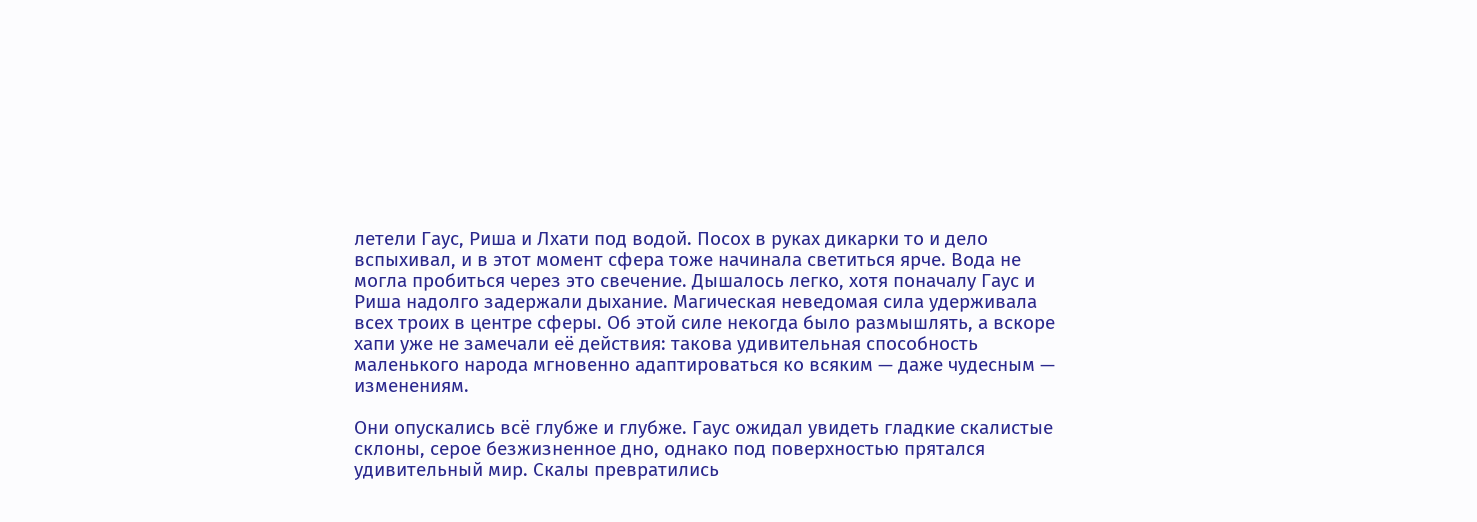летели Гаус, Риша и Лхати под водой. Посох в руках дикарки то и дело вспыхивал, и в этот момент сфера тоже начинала светиться ярче. Вода не могла пробиться через это свечение. Дышалось легко, хотя поначалу Гаус и Риша надолго задержали дыхание. Магическая неведомая сила удерживала всех троих в центре сферы. Об этой силе некогда было размышлять, а вскоре хапи уже не замечали её действия: такова удивительная способность маленького народа мгновенно адаптироваться ко всяким — даже чудесным — изменениям.

Они опускались всё глубже и глубже. Гаус ожидал увидеть гладкие скалистые склоны, серое безжизненное дно, однако под поверхностью прятался удивительный мир. Скалы превратились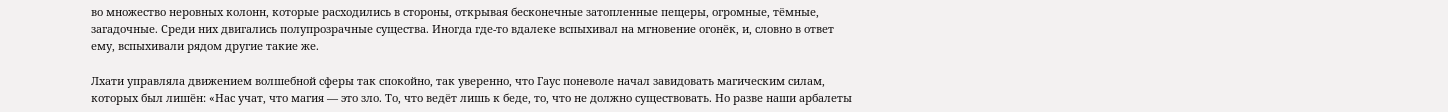во множество неровных колонн, которые расходились в стороны, открывая бесконечные затопленные пещеры, огромные, тёмные, загадочные. Среди них двигались полупрозрачные существа. Иногда где-то вдалеке вспыхивал на мгновение огонёк, и, словно в ответ ему, вспыхивали рядом другие такие же.

Лхати управляла движением волшебной сферы так спокойно, так уверенно, что Гаус поневоле начал завидовать магическим силам, которых был лишён: «Нас учат, что магия — это зло. То, что ведёт лишь к беде, то, что не должно существовать. Но разве наши арбалеты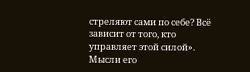стреляют сами по себе? Всё зависит от того, кто управляет этой силой». Мысли его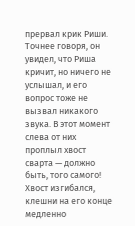прервал крик Риши. Точнее говоря, он увидел, что Риша кричит, но ничего не услышал, и его вопрос тоже не вызвал никакого звука. В этот момент слева от них проплыл хвост сварта — должно быть, того самого! Хвост изгибался, клешни на его конце медленно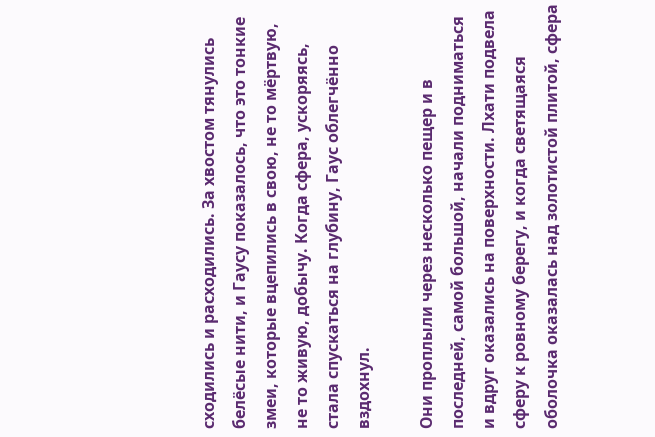сходились и расходились. За хвостом тянулись белёсые нити, и Гаусу показалось, что это тонкие змеи, которые вцепились в свою, не то мёртвую, не то живую, добычу. Когда сфера, ускоряясь, стала спускаться на глубину, Гаус облегчённо вздохнул.

Они проплыли через несколько пещер и в последней, самой большой, начали подниматься и вдруг оказались на поверхности. Лхати подвела сферу к ровному берегу, и когда светящаяся оболочка оказалась над золотистой плитой, сфера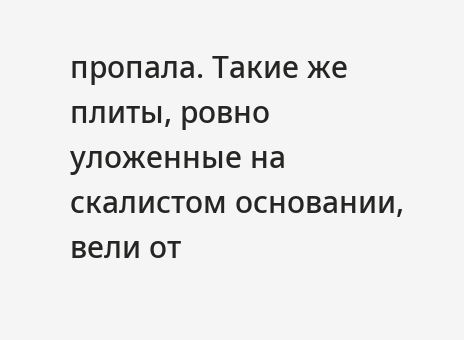пропала. Такие же плиты, ровно уложенные на скалистом основании, вели от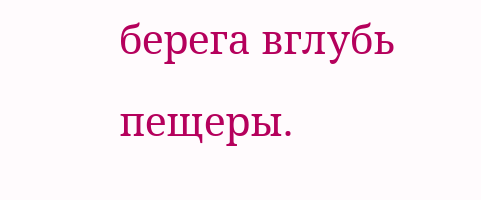берега вглубь пещеры.